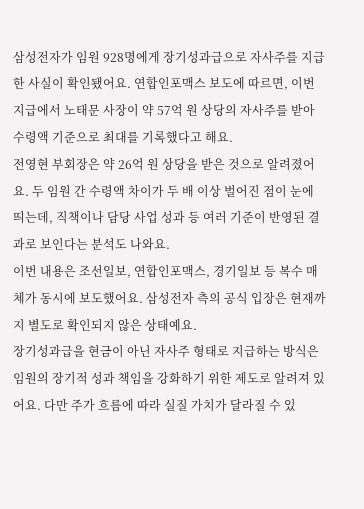삼성전자가 임원 928명에게 장기성과급으로 자사주를 지급한 사실이 확인됐어요. 연합인포맥스 보도에 따르면, 이번 지급에서 노태문 사장이 약 57억 원 상당의 자사주를 받아 수령액 기준으로 최대를 기록했다고 해요.
전영현 부회장은 약 26억 원 상당을 받은 것으로 알려졌어요. 두 임원 간 수령액 차이가 두 배 이상 벌어진 점이 눈에 띄는데, 직책이나 담당 사업 성과 등 여러 기준이 반영된 결과로 보인다는 분석도 나와요.
이번 내용은 조선일보, 연합인포맥스, 경기일보 등 복수 매체가 동시에 보도했어요. 삼성전자 측의 공식 입장은 현재까지 별도로 확인되지 않은 상태예요.
장기성과급을 현금이 아닌 자사주 형태로 지급하는 방식은 임원의 장기적 성과 책임을 강화하기 위한 제도로 알려져 있어요. 다만 주가 흐름에 따라 실질 가치가 달라질 수 있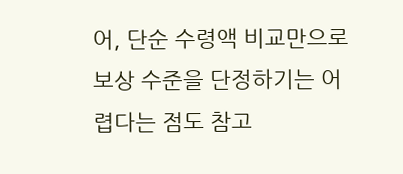어, 단순 수령액 비교만으로 보상 수준을 단정하기는 어렵다는 점도 참고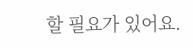할 필요가 있어요.